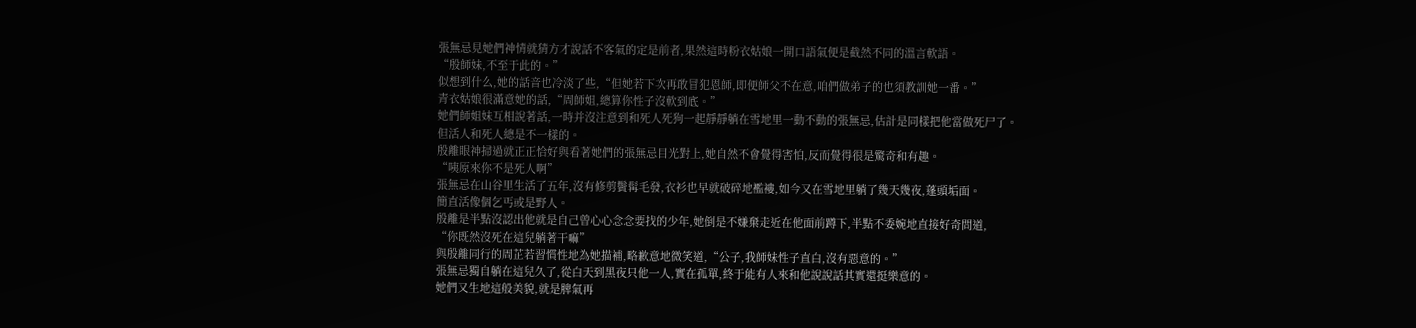張無忌見她們神情就猜方才說話不客氣的定是前者,果然這時粉衣姑娘一開口語氣便是截然不同的溫言軟語。
“殷師妹,不至于此的。”
似想到什么,她的話音也冷淡了些,“但她若下次再敢冒犯恩師,即便師父不在意,咱們做弟子的也須教訓她一番。”
青衣姑娘很滿意她的話,“周師姐,總算你性子沒軟到底。”
她們師姐妹互相說著話,一時并沒注意到和死人死狗一起靜靜躺在雪地里一動不動的張無忌,估計是同樣把他當做死尸了。
但活人和死人總是不一樣的。
殷離眼神掃過就正正恰好與看著她們的張無忌目光對上,她自然不會覺得害怕,反而覺得很是驚奇和有趣。
“咦原來你不是死人啊”
張無忌在山谷里生活了五年,沒有修剪鬢髯毛發,衣衫也早就破碎地襤褸,如今又在雪地里躺了幾天幾夜,蓬頭垢面。
簡直活像個乞丐或是野人。
殷離是半點沒認出他就是自己曾心心念念要找的少年,她倒是不嫌棄走近在他面前蹲下,半點不委婉地直接好奇問道,
“你既然沒死在這兒躺著干嘛”
與殷離同行的周芷若習慣性地為她描補,略歉意地微笑道,“公子,我師妹性子直白,沒有惡意的。”
張無忌獨自躺在這兒久了,從白天到黑夜只他一人,實在孤單,終于能有人來和他說說話其實還挺樂意的。
她們又生地這般美貌,就是脾氣再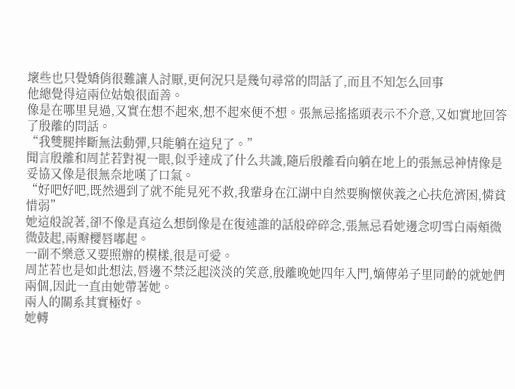壞些也只覺嬌俏很難讓人討厭,更何況只是幾句尋常的問話了,而且不知怎么回事
他總覺得這兩位姑娘很面善。
像是在哪里見過,又實在想不起來,想不起來便不想。張無忌搖搖頭表示不介意,又如實地回答了殷離的問話。
“我雙腿摔斷無法動彈,只能躺在這兒了。”
聞言殷離和周芷若對視一眼,似乎達成了什么共識,隨后殷離看向躺在地上的張無忌神情像是妥協又像是很無奈地嘆了口氣。
“好吧好吧,既然遇到了就不能見死不救,我輩身在江湖中自然要胸懷俠義之心扶危濟困,憐貧惜弱”
她這般說著,卻不像是真這么想倒像是在復述誰的話般碎碎念,張無忌看她邊念叨雪白兩頰微微鼓起,兩瓣櫻唇嘟起。
一副不樂意又要照辦的模樣,很是可愛。
周芷若也是如此想法,唇邊不禁泛起淡淡的笑意,殷離晚她四年入門,嫡傳弟子里同齡的就她們兩個,因此一直由她帶著她。
兩人的關系其實極好。
她轉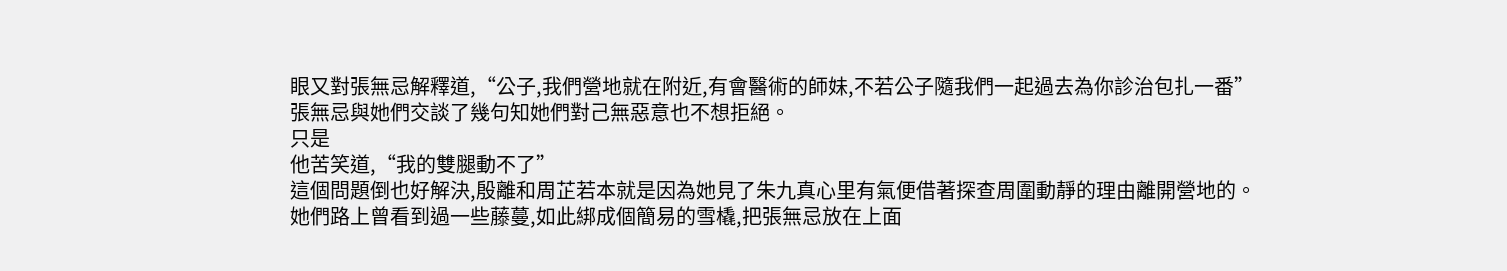眼又對張無忌解釋道,“公子,我們營地就在附近,有會醫術的師妹,不若公子隨我們一起過去為你診治包扎一番”
張無忌與她們交談了幾句知她們對己無惡意也不想拒絕。
只是
他苦笑道,“我的雙腿動不了”
這個問題倒也好解決,殷離和周芷若本就是因為她見了朱九真心里有氣便借著探查周圍動靜的理由離開營地的。
她們路上曾看到過一些藤蔓,如此綁成個簡易的雪橇,把張無忌放在上面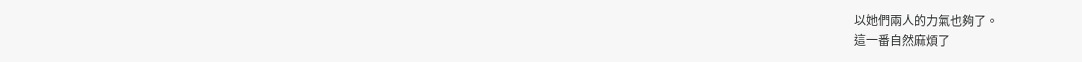以她們兩人的力氣也夠了。
這一番自然麻煩了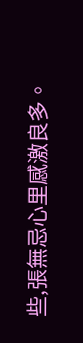些,張無忌心里感激良多。